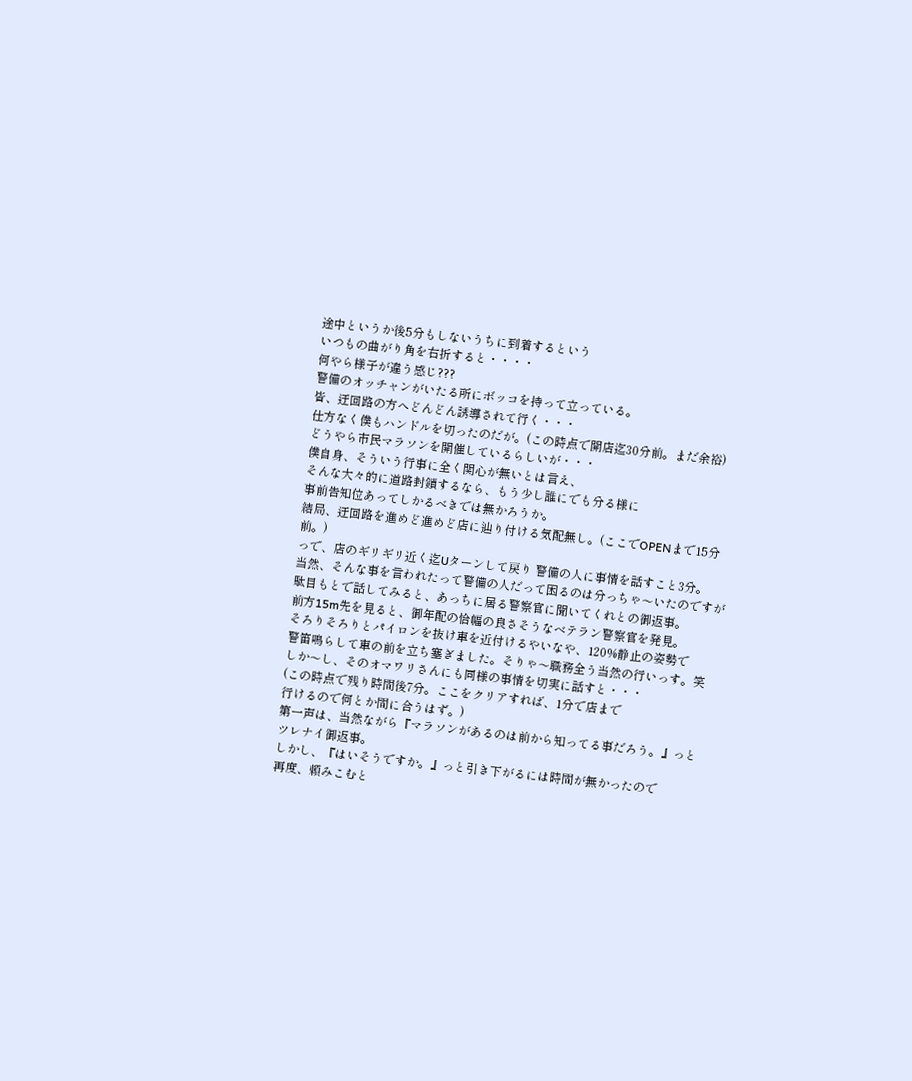途中というか後5分もしないうちに到着するという
いつもの曲がり角を右折すると・・・・
何やら様子が違う感じ???
警備のオッチャンがいたる所にボッコを持って立っている。
皆、迂回路の方へどんどん誘導されて行く・・・
仕方なく僕もハンドルを切ったのだが。(この時点で開店迄30分前。まだ余裕)
どうやら市民マラソンを開催しているらしいが・・・
僕自身、そういう行事に全く関心が無いとは言え、
そんな大々的に道路封鎖するなら、もう少し誰にでも分る様に
事前告知位あってしかるべきでは無かろうか。
結局、迂回路を進めど進めど店に辿り付ける気配無し。(ここでOPENまで15分前。)
っで、店のギリギリ近く迄Uターンして戻り 警備の人に事情を話すこと3分。
当然、そんな事を言われたって警備の人だって困るのは分っちゃ〜いたのですが
駄目もとで話してみると、あっちに居る警察官に聞いてくれとの御返事。
前方15m先を見ると、御年配の恰幅の良さそうなベテラン警察官を発見。
そろりそろりとパイロンを抜け車を近付けるやいなや、120%静止の姿勢で
警笛鳴らして車の前を立ち塞ぎました。そりゃ〜職務全う当然の行いっす。笑
しか〜し、そのオマワリさんにも同様の事情を切実に話すと・・・
(この時点で残り時間後7分。ここをクリアすれば、1分で店まで
行けるので何とか間に合うはず。)
第一声は、当然ながら『マラソンがあるのは前から知ってる事だろう。』っと
ツレナイ御返事。
しかし、『はいそうですか。』っと引き下がるには時間が無かったので
再度、頼みこむと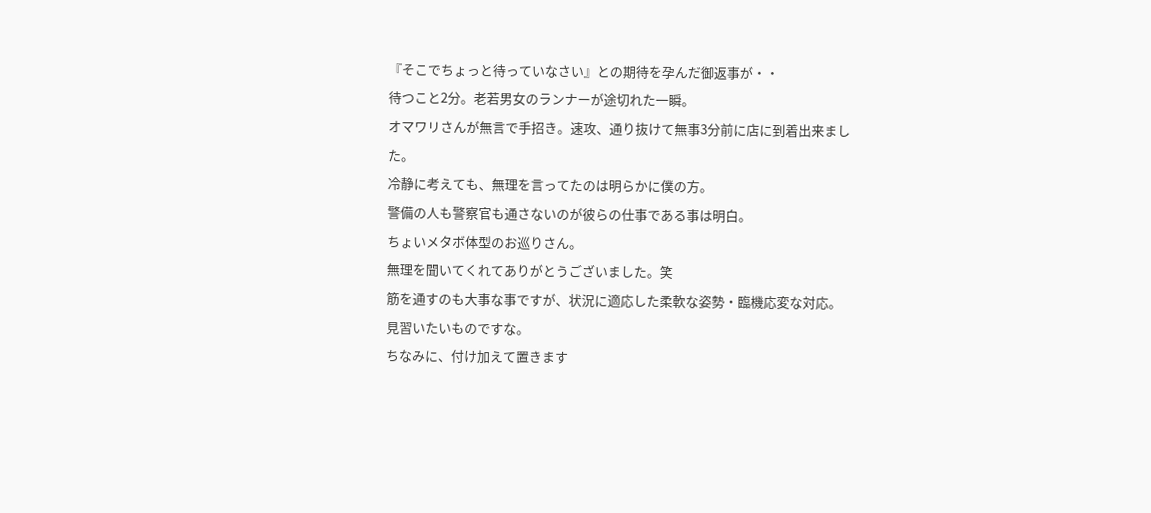『そこでちょっと待っていなさい』との期待を孕んだ御返事が・・
待つこと2分。老若男女のランナーが途切れた一瞬。
オマワリさんが無言で手招き。速攻、通り抜けて無事3分前に店に到着出来ました。
冷静に考えても、無理を言ってたのは明らかに僕の方。
警備の人も警察官も通さないのが彼らの仕事である事は明白。
ちょいメタボ体型のお巡りさん。
無理を聞いてくれてありがとうございました。笑
筋を通すのも大事な事ですが、状況に適応した柔軟な姿勢・臨機応変な対応。
見習いたいものですな。
ちなみに、付け加えて置きます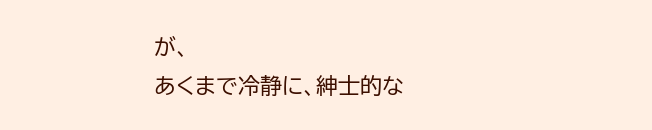が、
あくまで冷静に、紳士的な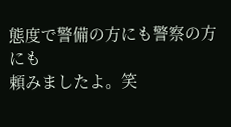態度で警備の方にも警察の方にも
頼みましたよ。笑